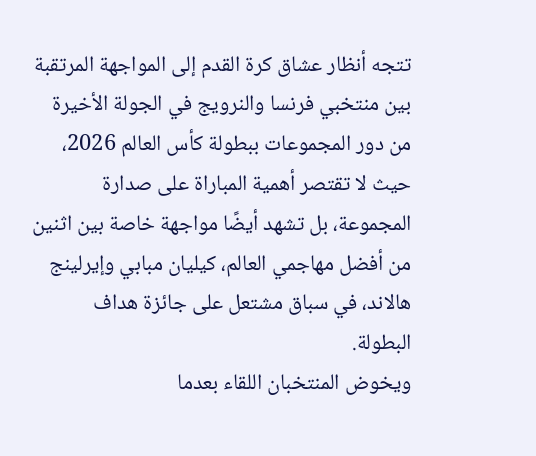تتجه أنظار عشاق كرة القدم إلى المواجهة المرتقبة بين منتخبي فرنسا والنرويج في الجولة الأخيرة من دور المجموعات ببطولة كأس العالم 2026، حيث لا تقتصر أهمية المباراة على صدارة المجموعة، بل تشهد أيضًا مواجهة خاصة بين اثنين من أفضل مهاجمي العالم، كيليان مبابي وإيرلينج هالاند، في سباق مشتعل على جائزة هداف البطولة.
ويخوض المنتخبان اللقاء بعدما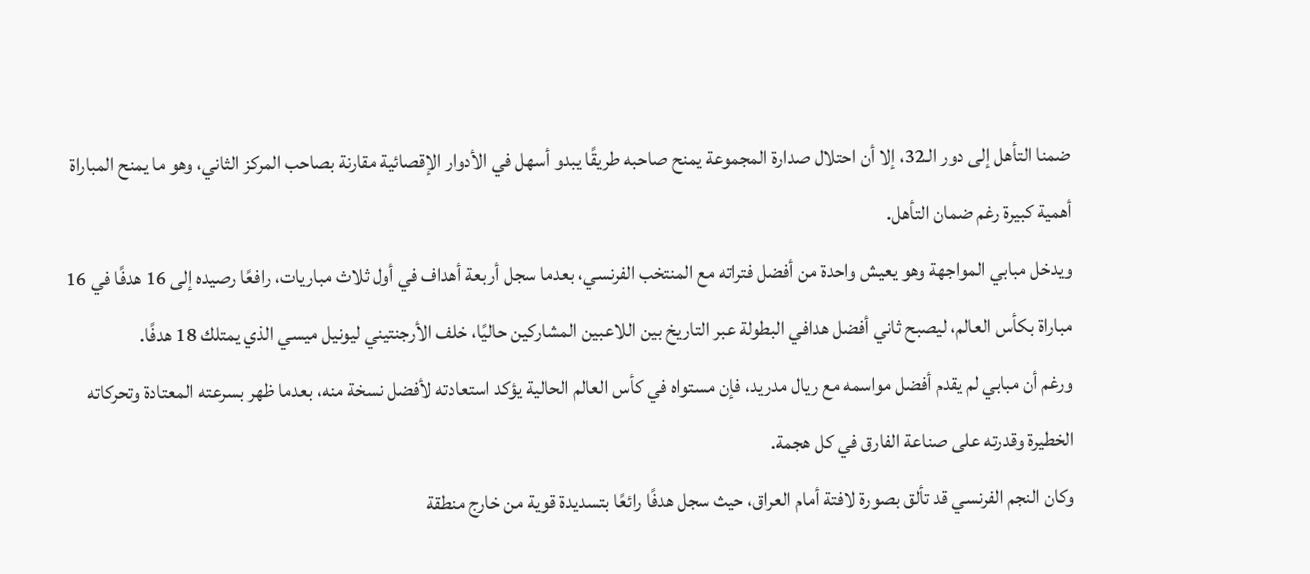ضمنا التأهل إلى دور الـ32، إلا أن احتلال صدارة المجموعة يمنح صاحبه طريقًا يبدو أسهل في الأدوار الإقصائية مقارنة بصاحب المركز الثاني، وهو ما يمنح المباراة أهمية كبيرة رغم ضمان التأهل.
ويدخل مبابي المواجهة وهو يعيش واحدة من أفضل فتراته مع المنتخب الفرنسي، بعدما سجل أربعة أهداف في أول ثلاث مباريات، رافعًا رصيده إلى 16 هدفًا في 16 مباراة بكأس العالم، ليصبح ثاني أفضل هدافي البطولة عبر التاريخ بين اللاعبين المشاركين حاليًا، خلف الأرجنتيني ليونيل ميسي الذي يمتلك 18 هدفًا.
ورغم أن مبابي لم يقدم أفضل مواسمه مع ريال مدريد، فإن مستواه في كأس العالم الحالية يؤكد استعادته لأفضل نسخة منه، بعدما ظهر بسرعته المعتادة وتحركاته الخطيرة وقدرته على صناعة الفارق في كل هجمة.
وكان النجم الفرنسي قد تألق بصورة لافتة أمام العراق، حيث سجل هدفًا رائعًا بتسديدة قوية من خارج منطقة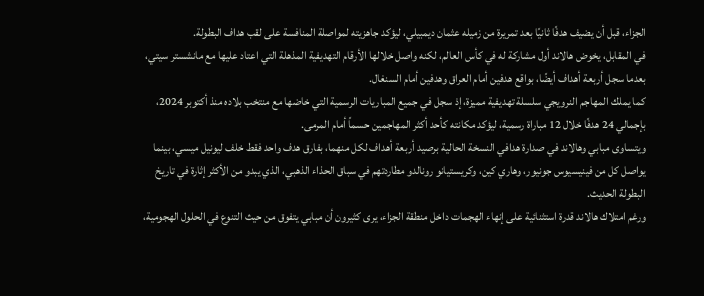الجزاء، قبل أن يضيف هدفًا ثانيًا بعد تمريرة من زميله عثمان ديمبيلي، ليؤكد جاهزيته لمواصلة المنافسة على لقب هداف البطولة.
في المقابل، يخوض هالاند أول مشاركة له في كأس العالم، لكنه واصل خلالها الأرقام التهديفية المذهلة التي اعتاد عليها مع مانشستر سيتي، بعدما سجل أربعة أهداف أيضًا، بواقع هدفين أمام العراق وهدفين أمام السنغال.
كما يملك المهاجم النرويجي سلسلة تهديفية مميزة، إذ سجل في جميع المباريات الرسمية التي خاضها مع منتخب بلاده منذ أكتوبر 2024، بإجمالي 24 هدفًا خلال 12 مباراة رسمية، ليؤكد مكانته كأحد أكثر المهاجمين حسماً أمام المرمى.
ويتساوى مبابي وهالاند في صدارة هدافي النسخة الحالية برصيد أربعة أهداف لكل منهما، بفارق هدف واحد فقط خلف ليونيل ميسي، بينما يواصل كل من فينيسيوس جونيور، وهاري كين، وكريستيانو رونالدو مطاردتهم في سباق الحذاء الذهبي، الذي يبدو من الأكثر إثارة في تاريخ البطولة الحديث.
ورغم امتلاك هالاند قدرة استثنائية على إنهاء الهجمات داخل منطقة الجزاء، يرى كثيرون أن مبابي يتفوق من حيث التنوع في الحلول الهجومية،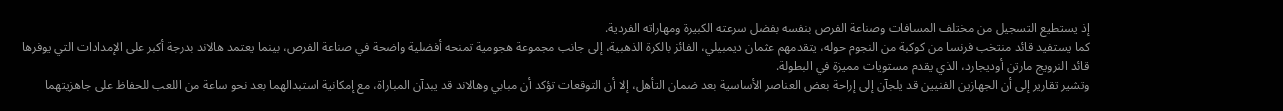إذ يستطيع التسجيل من مختلف المسافات وصناعة الفرص بنفسه بفضل سرعته الكبيرة ومهاراته الفردية.
كما يستفيد قائد منتخب فرنسا من كوكبة من النجوم حوله، يتقدمهم عثمان ديمبيلي، الفائز بالكرة الذهبية، إلى جانب مجموعة هجومية تمنحه أفضلية واضحة في صناعة الفرص، بينما يعتمد هالاند بدرجة أكبر على الإمدادات التي يوفرها قائد النرويج مارتن أوديجارد، الذي يقدم مستويات مميزة في البطولة.
وتشير تقارير إلى أن الجهازين الفنيين قد يلجآن إلى إراحة بعض العناصر الأساسية بعد ضمان التأهل، إلا أن التوقعات تؤكد أن مبابي وهالاند قد يبدآن المباراة، مع إمكانية استبدالهما بعد نحو ساعة من اللعب للحفاظ على جاهزيتهما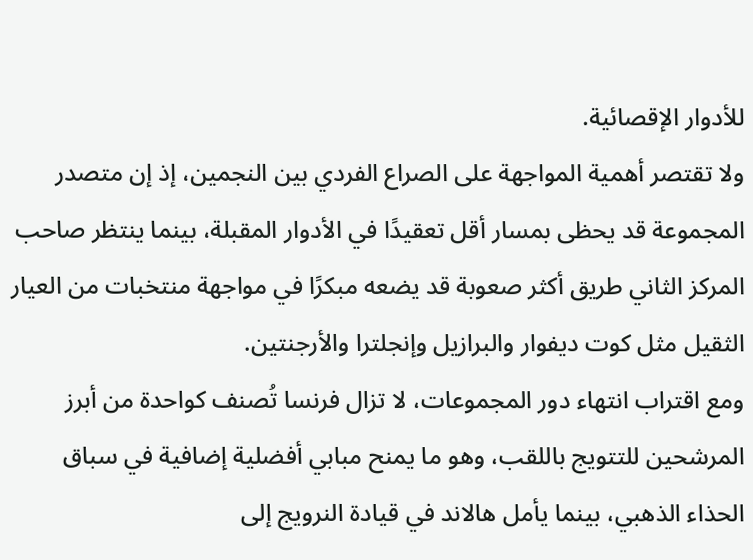للأدوار الإقصائية.
ولا تقتصر أهمية المواجهة على الصراع الفردي بين النجمين، إذ إن متصدر المجموعة قد يحظى بمسار أقل تعقيدًا في الأدوار المقبلة، بينما ينتظر صاحب المركز الثاني طريق أكثر صعوبة قد يضعه مبكرًا في مواجهة منتخبات من العيار الثقيل مثل كوت ديفوار والبرازيل وإنجلترا والأرجنتين.
ومع اقتراب انتهاء دور المجموعات، لا تزال فرنسا تُصنف كواحدة من أبرز المرشحين للتتويج باللقب، وهو ما يمنح مبابي أفضلية إضافية في سباق الحذاء الذهبي، بينما يأمل هالاند في قيادة النرويج إلى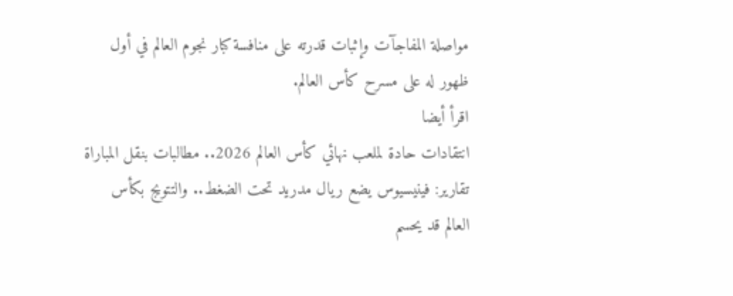مواصلة المفاجآت وإثبات قدرته على منافسة كبار نجوم العالم في أول ظهور له على مسرح كأس العالم.
اقرأ أيضا
انتقادات حادة لملعب نهائي كأس العالم 2026.. مطالبات بنقل المباراة
تقارير: فينيسيوس يضع ريال مدريد تحت الضغط.. والتتويج بكأس العالم قد يحسم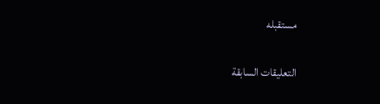مستقبله

التعليقات السابقة